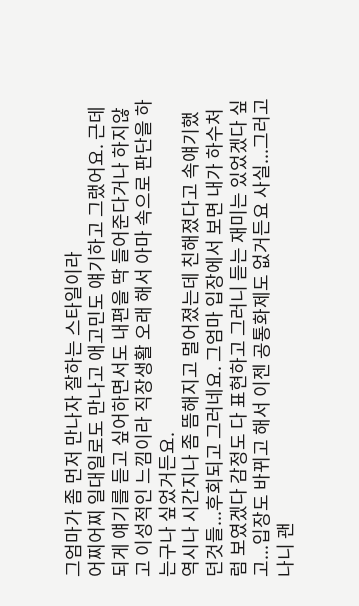그엄마가 좀 먼저 만나자 잘하는 스타일이라
어찌어찌 일대일로도 만나고 애고민도 얘기하고 그랬어요. 근데 되게 얘기를 듣고 싶어하면서도 내편을 딱 들어준다거나 하지않고 이성적인 느낌이라 직장생활 오래 해서 아마 속으로 판단을 하는구나 싶었거든요.
역시나 시간지나 좀 뜸해지고 멀어졌는데 친해졌다고 속얘기했던것들...후회되고 그러네요. 그엄마 입장에서 보면 내가 하수처럼 보였겠다 감정도 다 표현하고 그러니 듣는 재미는 있었겠다 싶고...입장도 바뀌고 해서 이젠 공통화제도 없거든요 사실...그러고나니 괜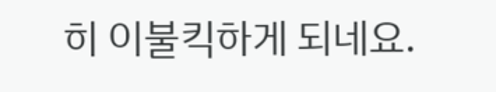히 이불킥하게 되네요.